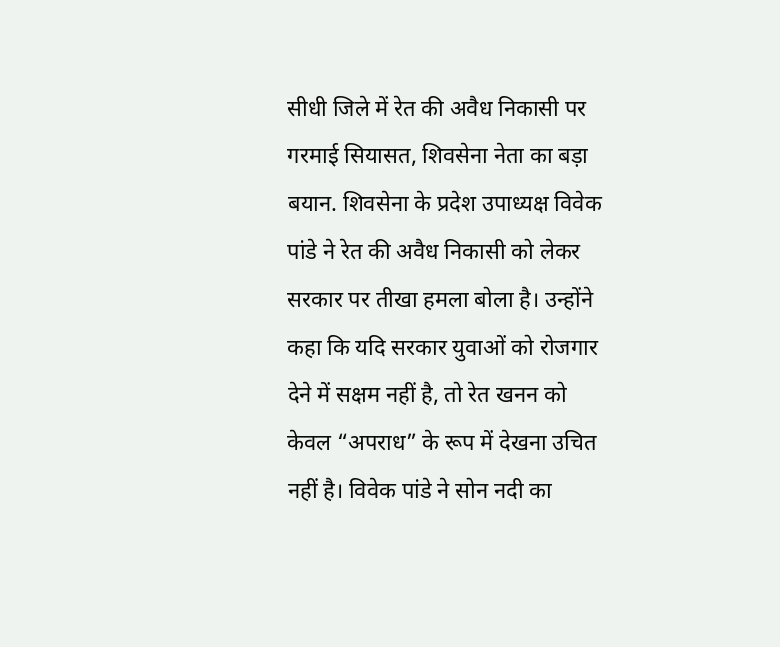सीधी जिले में रेत की अवैध निकासी पर गरमाई सियासत, शिवसेना नेता का बड़ा बयान. शिवसेना के प्रदेश उपाध्यक्ष विवेक पांडे ने रेत की अवैध निकासी को लेकर सरकार पर तीखा हमला बोला है। उन्होंने कहा कि यदि सरकार युवाओं को रोजगार देने में सक्षम नहीं है, तो रेत खनन को केवल “अपराध” के रूप में देखना उचित नहीं है। विवेक पांडे ने सोन नदी का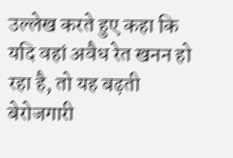उल्लेख करते हुए कहा कि यदि वहां अवैध रेत खनन हो रहा है, तो यह बढ़ती बेरोजगारी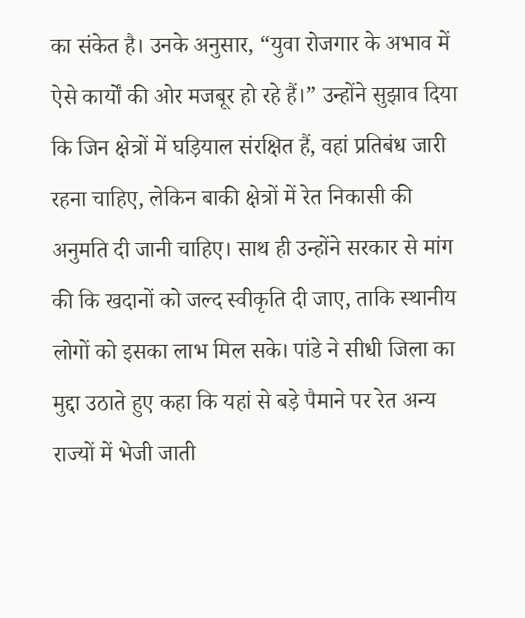का संकेत है। उनके अनुसार, “युवा रोजगार के अभाव में ऐसे कार्यों की ओर मजबूर हो रहे हैं।” उन्होंने सुझाव दिया कि जिन क्षेत्रों में घड़ियाल संरक्षित हैं, वहां प्रतिबंध जारी रहना चाहिए, लेकिन बाकी क्षेत्रों में रेत निकासी की अनुमति दी जानी चाहिए। साथ ही उन्होंने सरकार से मांग की कि खदानों को जल्द स्वीकृति दी जाए, ताकि स्थानीय लोगों को इसका लाभ मिल सके। पांडे ने सीधी जिला का मुद्दा उठाते हुए कहा कि यहां से बड़े पैमाने पर रेत अन्य राज्यों में भेजी जाती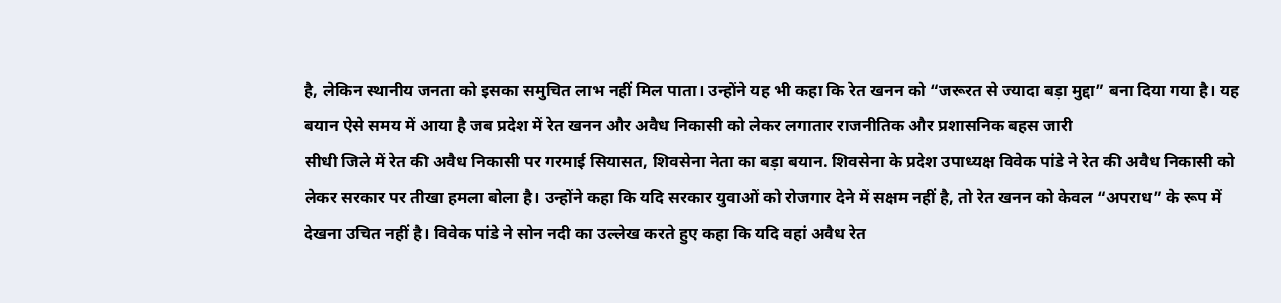है, लेकिन स्थानीय जनता को इसका समुचित लाभ नहीं मिल पाता। उन्होंने यह भी कहा कि रेत खनन को “जरूरत से ज्यादा बड़ा मुद्दा” बना दिया गया है। यह बयान ऐसे समय में आया है जब प्रदेश में रेत खनन और अवैध निकासी को लेकर लगातार राजनीतिक और प्रशासनिक बहस जारी
सीधी जिले में रेत की अवैध निकासी पर गरमाई सियासत, शिवसेना नेता का बड़ा बयान. शिवसेना के प्रदेश उपाध्यक्ष विवेक पांडे ने रेत की अवैध निकासी को लेकर सरकार पर तीखा हमला बोला है। उन्होंने कहा कि यदि सरकार युवाओं को रोजगार देने में सक्षम नहीं है, तो रेत खनन को केवल “अपराध” के रूप में देखना उचित नहीं है। विवेक पांडे ने सोन नदी का उल्लेख करते हुए कहा कि यदि वहां अवैध रेत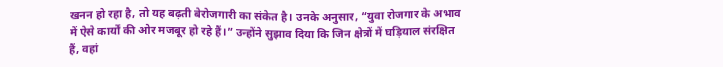खनन हो रहा है, तो यह बढ़ती बेरोजगारी का संकेत है। उनके अनुसार, “युवा रोजगार के अभाव में ऐसे कार्यों की ओर मजबूर हो रहे हैं।” उन्होंने सुझाव दिया कि जिन क्षेत्रों में घड़ियाल संरक्षित हैं, वहां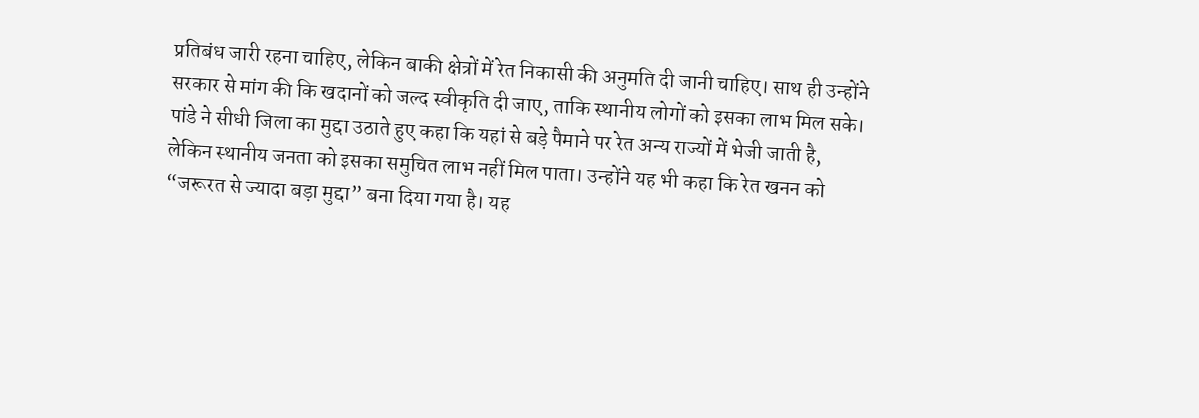प्रतिबंध जारी रहना चाहिए, लेकिन बाकी क्षेत्रों में रेत निकासी की अनुमति दी जानी चाहिए। साथ ही उन्होंने सरकार से मांग की कि खदानों को जल्द स्वीकृति दी जाए, ताकि स्थानीय लोगों को इसका लाभ मिल सके। पांडे ने सीधी जिला का मुद्दा उठाते हुए कहा कि यहां से बड़े पैमाने पर रेत अन्य राज्यों में भेजी जाती है, लेकिन स्थानीय जनता को इसका समुचित लाभ नहीं मिल पाता। उन्होंने यह भी कहा कि रेत खनन को “जरूरत से ज्यादा बड़ा मुद्दा” बना दिया गया है। यह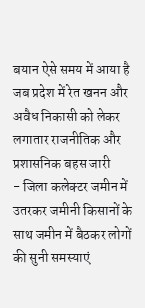बयान ऐसे समय में आया है जब प्रदेश में रेत खनन और अवैध निकासी को लेकर लगातार राजनीतिक और प्रशासनिक बहस जारी
- जिला कलेक्टर जमीन में उतरकर जमीनी किसानों के साथ जमीन में बैठकर लोगों की सुनी समस्याएं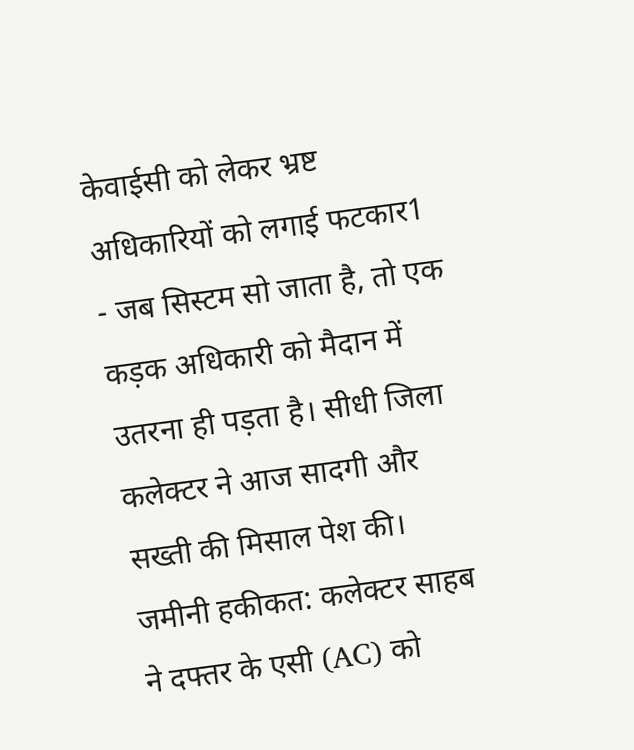केवाईसी को लेकर भ्रष्ट अधिकारियों को लगाई फटकार1
- जब सिस्टम सो जाता है, तो एक कड़क अधिकारी को मैदान में उतरना ही पड़ता है। सीधी जिला कलेक्टर ने आज सादगी और सख्ती की मिसाल पेश की। जमीनी हकीकत: कलेक्टर साहब ने दफ्तर के एसी (AC) को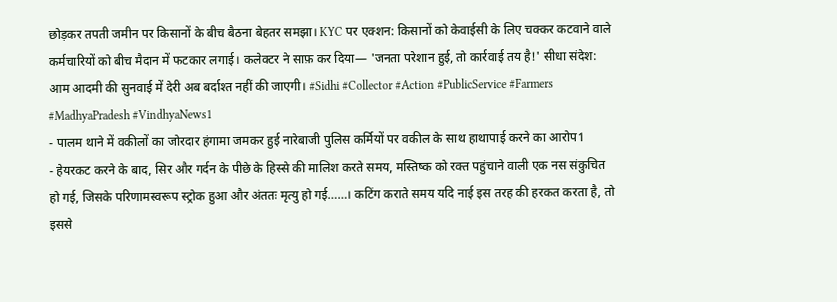छोड़कर तपती जमीन पर किसानों के बीच बैठना बेहतर समझा। KYC पर एक्शन: किसानों को केवाईसी के लिए चक्कर कटवाने वाले कर्मचारियों को बीच मैदान में फटकार लगाई। कलेक्टर ने साफ़ कर दिया— 'जनता परेशान हुई, तो कार्रवाई तय है!' सीधा संदेश: आम आदमी की सुनवाई में देरी अब बर्दाश्त नहीं की जाएगी। #Sidhi #Collector #Action #PublicService #Farmers #MadhyaPradesh #VindhyaNews1
- पालम थाने में वकीलों का जोरदार हंगामा जमकर हुई नारेबाजी पुलिस कर्मियों पर वकील के साथ हाथापाई करने का आरोप1
- हेयरकट करने के बाद, सिर और गर्दन के पीछे के हिस्से की मालिश करते समय, मस्तिष्क को रक्त पहुंचाने वाली एक नस संकुचित हो गई, जिसके परिणामस्वरूप स्ट्रोक हुआ और अंततः मृत्यु हो गई……। कटिंग कराते समय यदि नाई इस तरह की हरकत करता है, तो इससे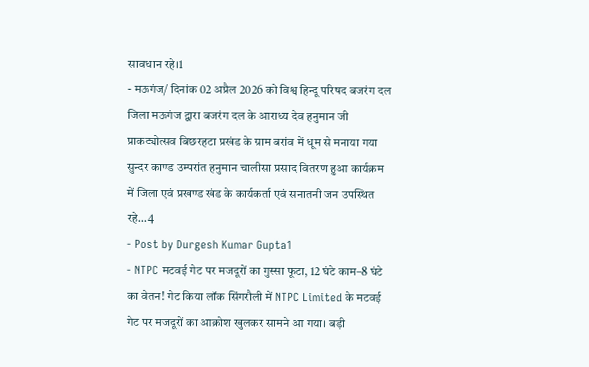सावधान रहे।1
- मऊगंज/ दिनांक 02 अप्रैल 2026 को विश्व हिन्दू परिषद बजरंग दल जिला मऊगंज द्वारा बजरंग दल के आराध्य देव हनुमान जी प्राकट्योत्सव बिछरहटा प्रखंड के ग्राम बरांव में धूम से मनाया गया सुन्दर काण्ड उम्परांत हनुमान चालीसा प्रसाद वितरण हुआ कार्यक्रम में जिला एवं प्रखण्ड खंड के कार्यकर्ता एवं सनातनी जन उपस्थित रहे...4
- Post by Durgesh Kumar Gupta1
- NTPC मटवई गेट पर मजदूरों का गुस्सा फूटा, 12 घंटे काम–8 घंटे का वेतन! गेट किया लॉक सिंगरौली में NTPC Limited के मटवई गेट पर मजदूरों का आक्रोश खुलकर सामने आ गया। बड़ी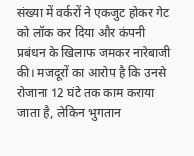संख्या में वर्करों ने एकजुट होकर गेट को लॉक कर दिया और कंपनी प्रबंधन के खिलाफ जमकर नारेबाजी की। मजदूरों का आरोप है कि उनसे रोजाना 12 घंटे तक काम कराया जाता है, लेकिन भुगतान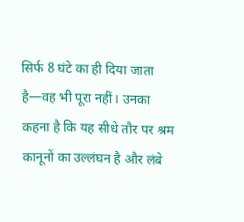सिर्फ 8 घंटे का ही दिया जाता है—वह भी पूरा नहीं। उनका कहना है कि यह सीधे तौर पर श्रम कानूनों का उल्लंघन है और लंबे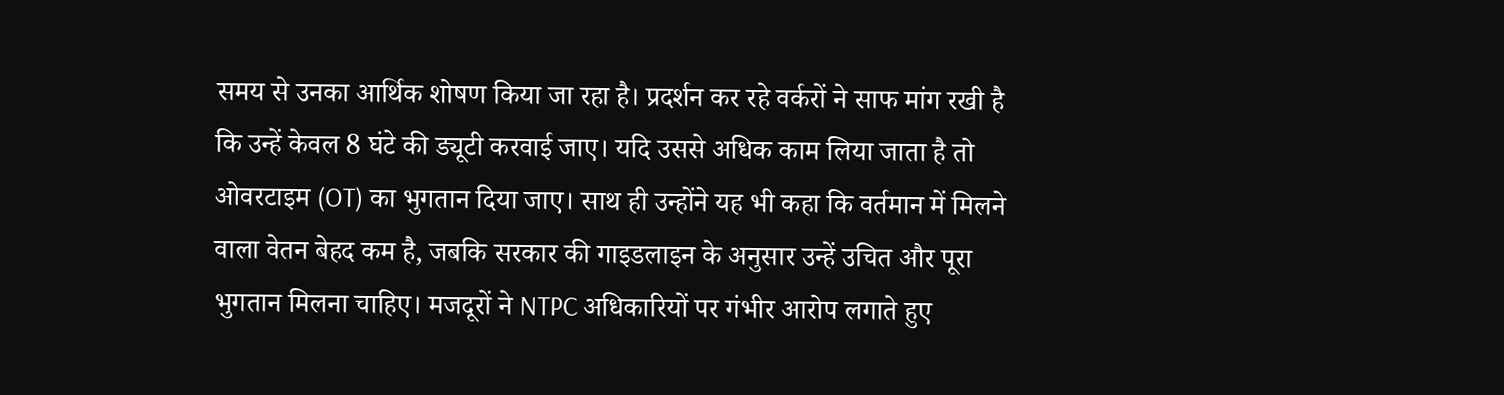समय से उनका आर्थिक शोषण किया जा रहा है। प्रदर्शन कर रहे वर्करों ने साफ मांग रखी है कि उन्हें केवल 8 घंटे की ड्यूटी करवाई जाए। यदि उससे अधिक काम लिया जाता है तो ओवरटाइम (OT) का भुगतान दिया जाए। साथ ही उन्होंने यह भी कहा कि वर्तमान में मिलने वाला वेतन बेहद कम है, जबकि सरकार की गाइडलाइन के अनुसार उन्हें उचित और पूरा भुगतान मिलना चाहिए। मजदूरों ने NTPC अधिकारियों पर गंभीर आरोप लगाते हुए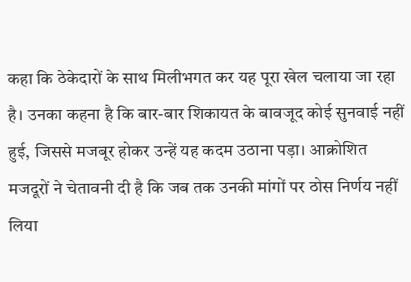कहा कि ठेकेदारों के साथ मिलीभगत कर यह पूरा खेल चलाया जा रहा है। उनका कहना है कि बार-बार शिकायत के बावजूद कोई सुनवाई नहीं हुई, जिससे मजबूर होकर उन्हें यह कदम उठाना पड़ा। आक्रोशित मजदूरों ने चेतावनी दी है कि जब तक उनकी मांगों पर ठोस निर्णय नहीं लिया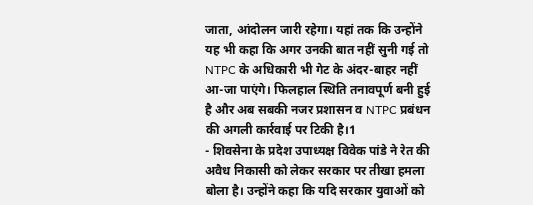जाता, आंदोलन जारी रहेगा। यहां तक कि उन्होंने यह भी कहा कि अगर उनकी बात नहीं सुनी गई तो NTPC के अधिकारी भी गेट के अंदर-बाहर नहीं आ-जा पाएंगे। फिलहाल स्थिति तनावपूर्ण बनी हुई है और अब सबकी नजर प्रशासन व NTPC प्रबंधन की अगली कार्रवाई पर टिकी है।1
- शिवसेना के प्रदेश उपाध्यक्ष विवेक पांडे ने रेत की अवैध निकासी को लेकर सरकार पर तीखा हमला बोला है। उन्होंने कहा कि यदि सरकार युवाओं को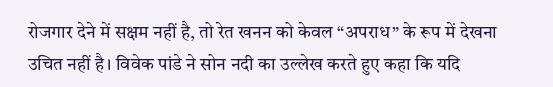रोजगार देने में सक्षम नहीं है, तो रेत खनन को केवल “अपराध” के रूप में देखना उचित नहीं है। विवेक पांडे ने सोन नदी का उल्लेख करते हुए कहा कि यदि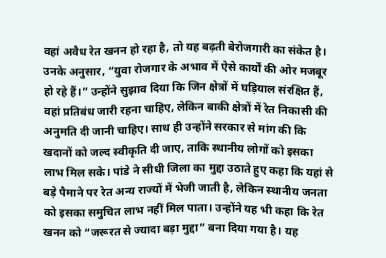वहां अवैध रेत खनन हो रहा है, तो यह बढ़ती बेरोजगारी का संकेत है। उनके अनुसार, “युवा रोजगार के अभाव में ऐसे कार्यों की ओर मजबूर हो रहे हैं।” उन्होंने सुझाव दिया कि जिन क्षेत्रों में घड़ियाल संरक्षित हैं, वहां प्रतिबंध जारी रहना चाहिए, लेकिन बाकी क्षेत्रों में रेत निकासी की अनुमति दी जानी चाहिए। साथ ही उन्होंने सरकार से मांग की कि खदानों को जल्द स्वीकृति दी जाए, ताकि स्थानीय लोगों को इसका लाभ मिल सके। पांडे ने सीधी जिला का मुद्दा उठाते हुए कहा कि यहां से बड़े पैमाने पर रेत अन्य राज्यों में भेजी जाती है, लेकिन स्थानीय जनता को इसका समुचित लाभ नहीं मिल पाता। उन्होंने यह भी कहा कि रेत खनन को “जरूरत से ज्यादा बड़ा मुद्दा” बना दिया गया है। यह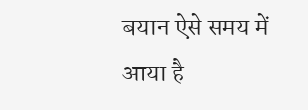बयान ऐसे समय में आया है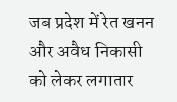जब प्रदेश में रेत खनन और अवैध निकासी को लेकर लगातार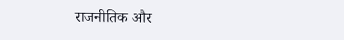राजनीतिक और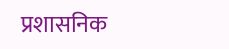प्रशासनिक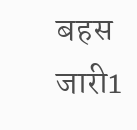बहस जारी1